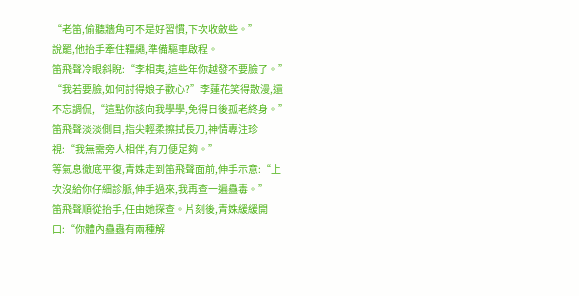“老笛,偷聽牆角可不是好習慣,下次收斂些。”
說罷,他抬手牽住韁繩,準備驅車啟程。
笛飛聲冷眼斜睨:“李相夷,這些年你越發不要臉了。”
“我若要臉,如何討得娘子歡心?”李蓮花笑得散漫,還不忘調侃,“這點你該向我學學,免得日後孤老終身。”
笛飛聲淡淡側目,指尖輕柔擦拭長刀,神情專注珍視:“我無需旁人相伴,有刀便足夠。”
等氣息徹底平復,青姝走到笛飛聲面前,伸手示意:“上次沒給你仔細診脈,伸手過來,我再查一遍蠱毒。”
笛飛聲順從抬手,任由她探查。片刻後,青姝緩緩開口:“你體內蠱蟲有兩種解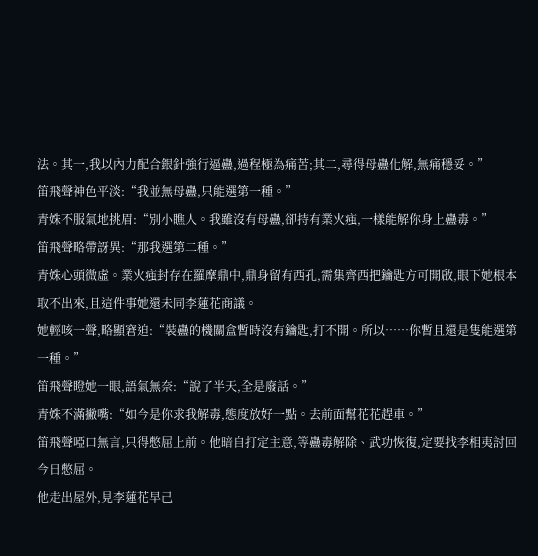法。其一,我以內力配合銀針強行逼蠱,過程極為痛苦;其二,尋得母蠱化解,無痛穩妥。”
笛飛聲神色平淡:“我並無母蠱,只能選第一種。”
青姝不服氣地挑眉:“別小瞧人。我雖沒有母蠱,卻持有業火痋,一樣能解你身上蠱毒。”
笛飛聲略帶訝異:“那我選第二種。”
青姝心頭微虛。業火痋封存在羅摩鼎中,鼎身留有西孔,需集齊西把鑰匙方可開啟,眼下她根本取不出來,且這件事她還未同李蓮花商議。
她輕咳一聲,略顯窘迫:“裝蠱的機關盒暫時沒有鑰匙,打不開。所以……你暫且還是隻能選第一種。”
笛飛聲瞪她一眼,語氣無奈:“說了半天,全是廢話。”
青姝不滿撇嘴:“如今是你求我解毒,態度放好一點。去前面幫花花趕車。”
笛飛聲啞口無言,只得憋屈上前。他暗自打定主意,等蠱毒解除、武功恢復,定要找李相夷討回今日憋屈。
他走出屋外,見李蓮花早己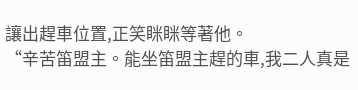讓出趕車位置,正笑眯眯等著他。
“辛苦笛盟主。能坐笛盟主趕的車,我二人真是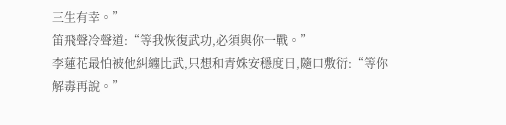三生有幸。”
笛飛聲冷聲道:“等我恢復武功,必須與你一戰。”
李蓮花最怕被他糾纏比武,只想和青姝安穩度日,隨口敷衍:“等你解毒再說。”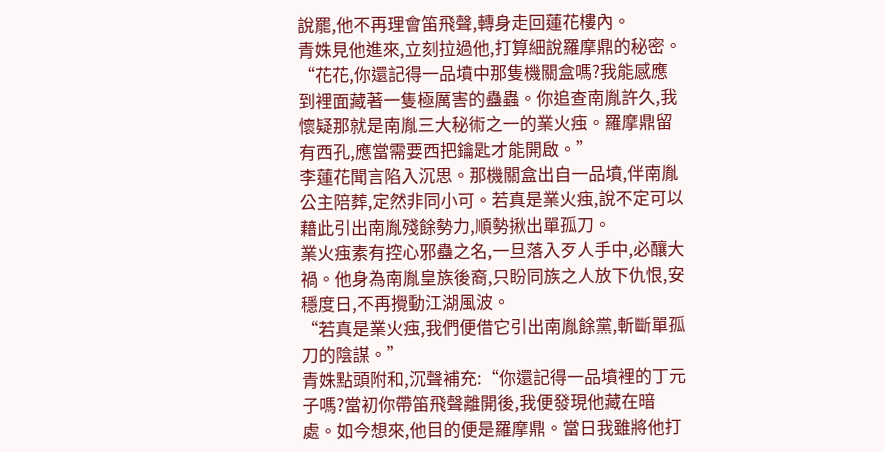說罷,他不再理會笛飛聲,轉身走回蓮花樓內。
青姝見他進來,立刻拉過他,打算細說羅摩鼎的秘密。
“花花,你還記得一品墳中那隻機關盒嗎?我能感應到裡面藏著一隻極厲害的蠱蟲。你追查南胤許久,我懷疑那就是南胤三大秘術之一的業火痋。羅摩鼎留有西孔,應當需要西把鑰匙才能開啟。”
李蓮花聞言陷入沉思。那機關盒出自一品墳,伴南胤公主陪葬,定然非同小可。若真是業火痋,說不定可以藉此引出南胤殘餘勢力,順勢揪出單孤刀。
業火痋素有控心邪蠱之名,一旦落入歹人手中,必釀大禍。他身為南胤皇族後裔,只盼同族之人放下仇恨,安穩度日,不再攪動江湖風波。
“若真是業火痋,我們便借它引出南胤餘黨,斬斷單孤刀的陰謀。”
青姝點頭附和,沉聲補充:“你還記得一品墳裡的丁元子嗎?當初你帶笛飛聲離開後,我便發現他藏在暗處。如今想來,他目的便是羅摩鼎。當日我雖將他打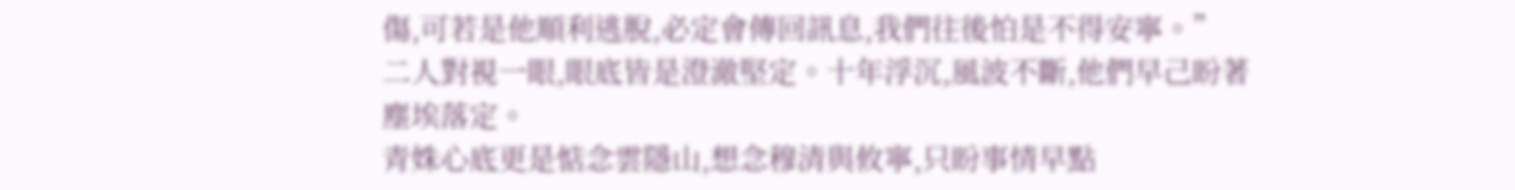傷,可若是他順利逃脫,必定會傳回訊息,我們往後怕是不得安寧。”
二人對視一眼,眼底皆是澄澈堅定。十年浮沉,風波不斷,他們早己盼著塵埃落定。
青姝心底更是惦念雲隱山,想念穆清與攸寧,只盼事情早點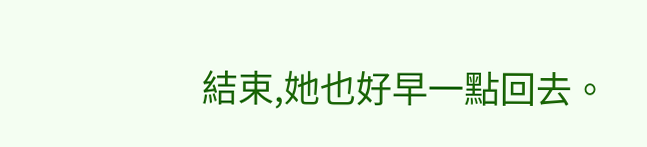結束,她也好早一點回去。